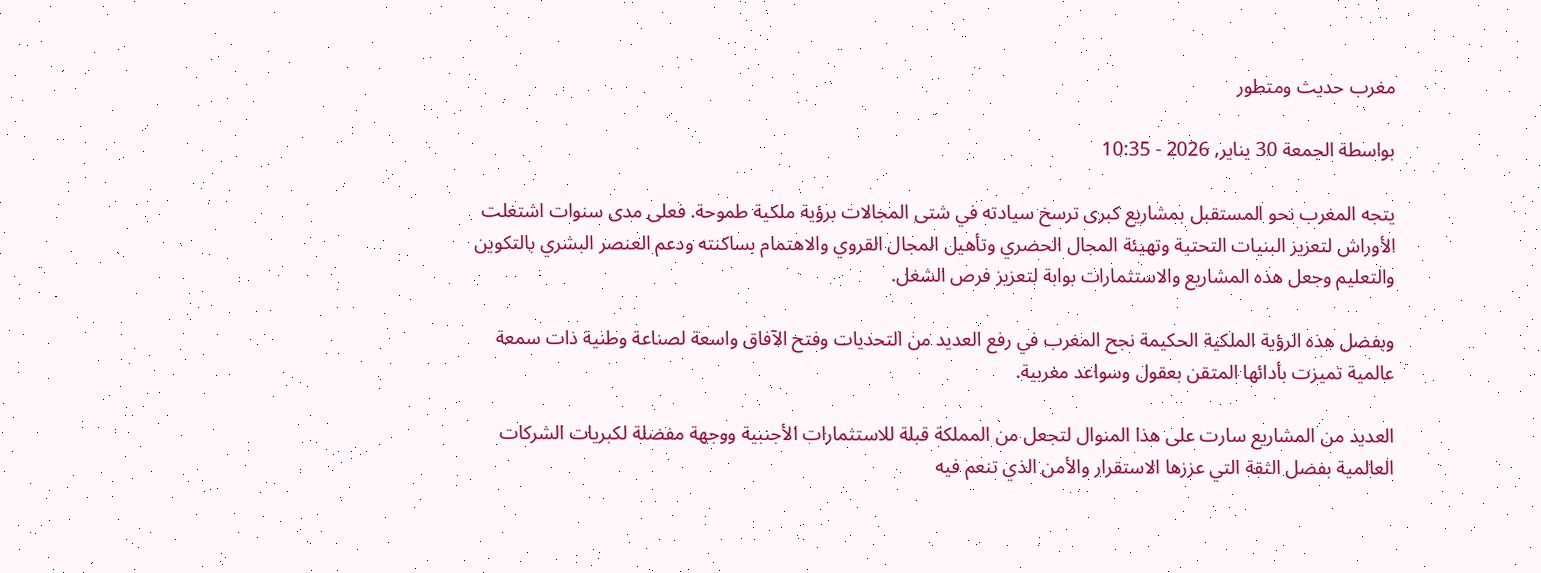مغرب حديث ومتطور

بواسطة الجمعة 30 يناير, 2026 - 10:35

يتجه المغرب نحو المستقبل بمشاريع كبرى ترسخ سيادته في شتى المجالات برؤية ملكية طموحة. فعلى مدى سنوات اشتغلت الأوراش لتعزيز البنيات التحتية وتهيئة المجال الحضري وتأهيل المجال القروي والاهتمام بساكنته ودعم العنصر البشري بالتكوين والتعليم وجعل هذه المشاريع والاستثمارات بوابة لتعزيز فرص الشغل.

وبفضل هذه الرؤية الملكية الحكيمة نجح المغرب في رفع العديد من التحديات وفتح الآفاق واسعة لصناعة وطنية ذات سمعة عالمية تميزت بأدائها المتقن بعقول وسواعد مغربية.

العديد من المشاريع سارت على هذا المنوال لتجعل من المملكة قبلة للاستثمارات الأجنبية ووجهة مفضلة لكبريات الشركات العالمية بفضل الثقة التي عززها الاستقرار والأمن الذي تنعم فيه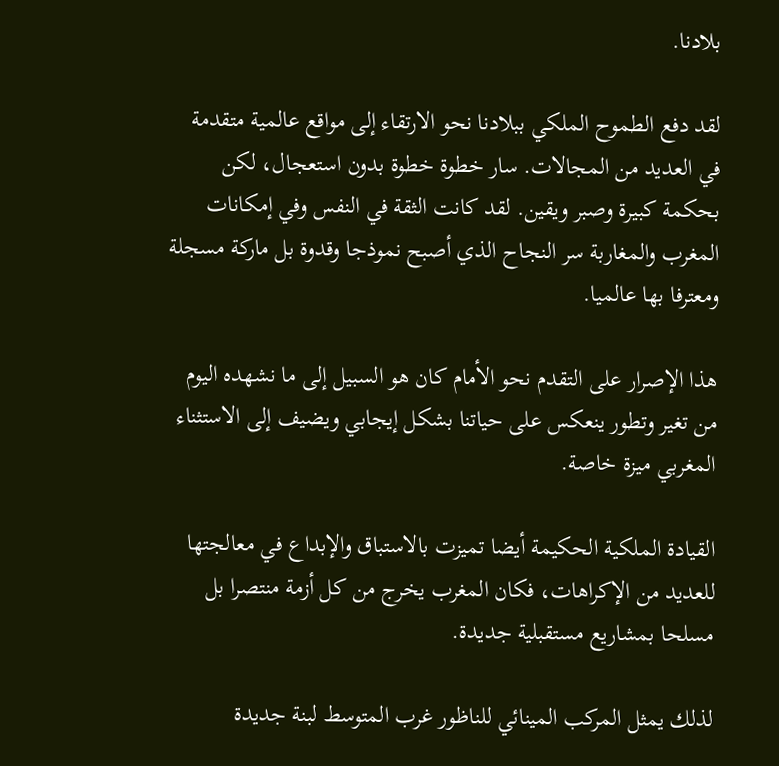بلادنا.

لقد دفع الطموح الملكي ببلادنا نحو الارتقاء إلى مواقع عالمية متقدمة في العديد من المجالات. سار خطوة خطوة بدون استعجال، لكن بحكمة كبيرة وصبر ويقين. لقد كانت الثقة في النفس وفي إمكانات المغرب والمغاربة سر النجاح الذي أصبح نموذجا وقدوة بل ماركة مسجلة ومعترفا بها عالميا.

هذا الإصرار على التقدم نحو الأمام كان هو السبيل إلى ما نشهده اليوم من تغير وتطور ينعكس على حياتنا بشكل إيجابي ويضيف إلى الاستثناء المغربي ميزة خاصة.

القيادة الملكية الحكيمة أيضا تميزت بالاستباق والإبداع في معالجتها للعديد من الإكراهات، فكان المغرب يخرج من كل أزمة منتصرا بل مسلحا بمشاريع مستقبلية جديدة.

لذلك يمثل المركب المينائي للناظور غرب المتوسط لبنة جديدة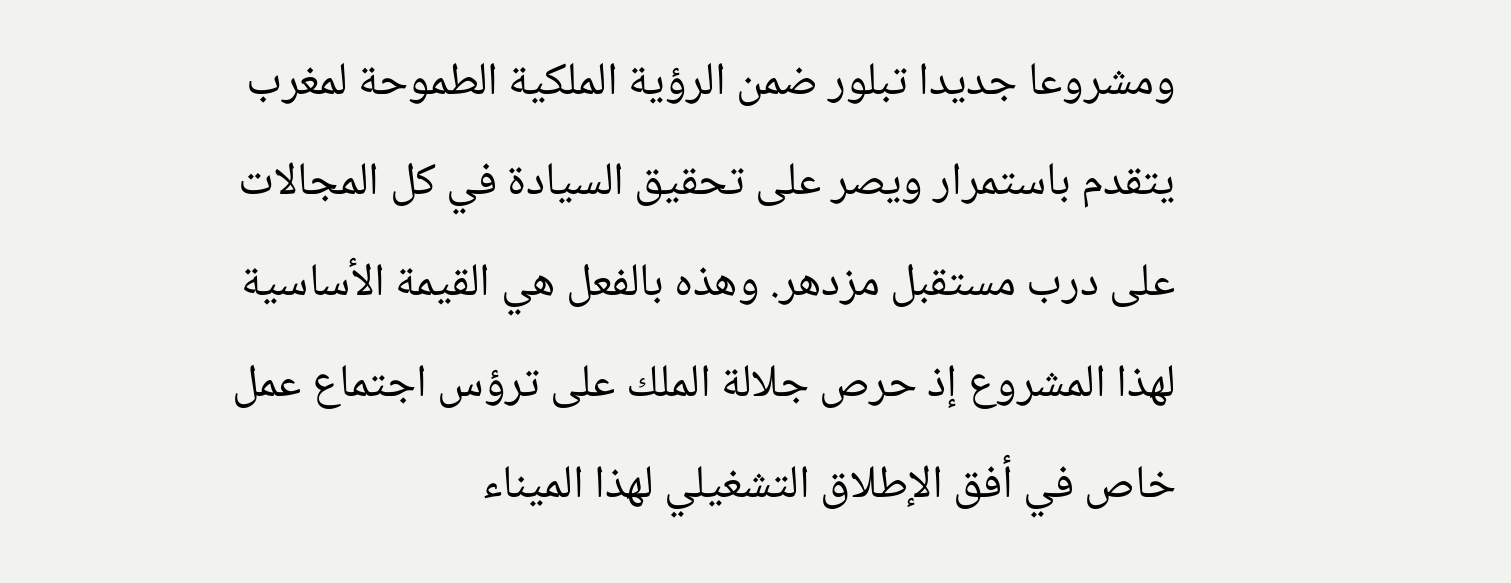ومشروعا جديدا تبلور ضمن الرؤية الملكية الطموحة لمغرب يتقدم باستمرار ويصر على تحقيق السيادة في كل المجالات على درب مستقبل مزدهر. وهذه بالفعل هي القيمة الأساسية لهذا المشروع إذ حرص جلالة الملك على ترؤس اجتماع عمل خاص في أفق الإطلاق التشغيلي لهذا الميناء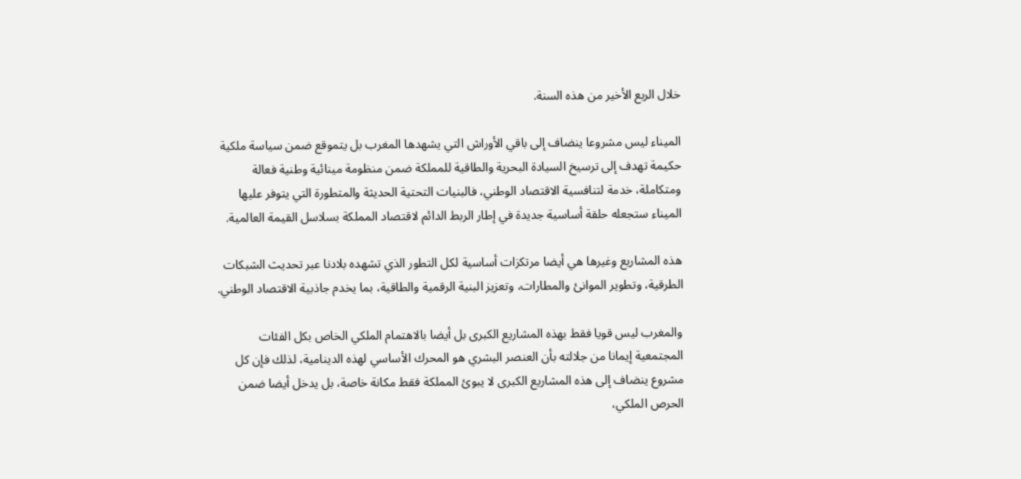خلال الربع الأخير من هذه السنة.

الميناء ليس مشروعا ينضاف إلى باقي الأوراش التي يشهدها المغرب بل يتموقع ضمن سياسة ملكية حكيمة تهدف إلى ترسيخ السيادة البحرية والطاقية للمملكة ضمن منظومة مينائية وطنية فعالة ومتكاملة، خدمة لتنافسية الاقتصاد الوطني، فالبنيات التحتية الحديثة والمتطورة التي يتوفر عليها الميناء ستجعله حلقة أساسية جديدة في إطار الربط الدائم لاقتصاد المملكة بسلاسل القيمة العالمية.

هذه المشاريع وغيرها هي أيضا مرتكزات أساسية لكل التطور الذي تشهده بلادنا عبر تحديث الشبكات الطرقية، وتطوير الموانئ والمطارات، وتعزيز البنية الرقمية والطاقية، بما يخدم جاذبية الاقتصاد الوطني.

والمغرب ليس قويا فقط بهذه المشاريع الكبرى بل أيضا بالاهتمام الملكي الخاص بكل الفئات المجتمعية إيمانا من جلالته بأن العنصر البشري هو المحرك الأساسي لهذه الدينامية، لذلك فإن كل مشروع ينضاف إلى هذه المشاريع الكبرى لا يبوئ المملكة فقط مكانة خاصة، بل يدخل أيضا ضمن الحرص الملكي،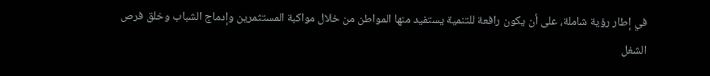في إطار رؤية شاملة، على أن يكون رافعة للتنمية يستفيد منها المواطن من خلال مواكبة المستثمرين وإدماج الشباب وخلق فرص الشغل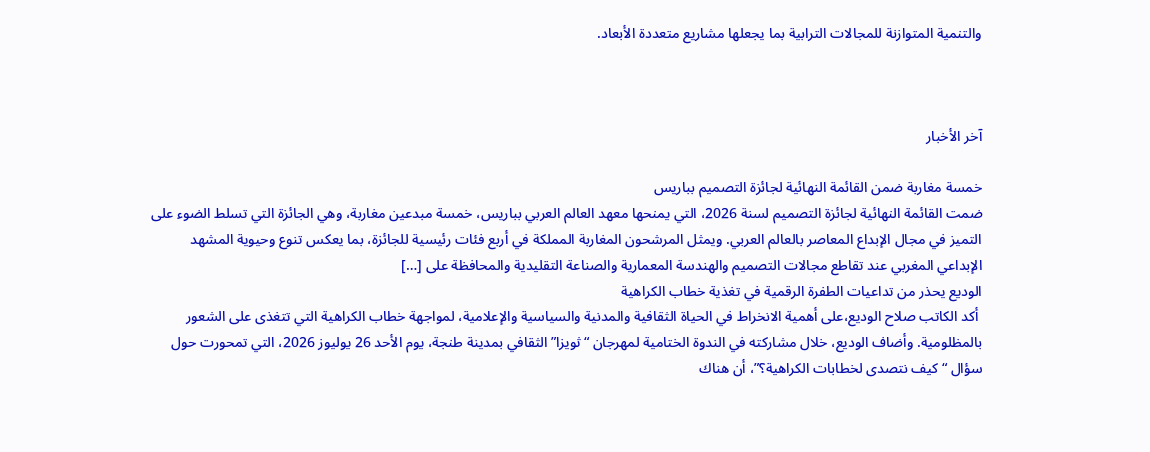والتنمية المتوازنة للمجالات الترابية بما يجعلها مشاريع متعددة الأبعاد.



آخر الأخبار

خمسة مغاربة ضمن القائمة النهائية لجائزة التصميم بباريس
ضمت القائمة النهائية لجائزة التصميم لسنة 2026، التي يمنحها معهد العالم العربي بباريس، خمسة مبدعين مغاربة، وهي الجائزة التي تسلط الضوء على التميز في مجال الإبداع المعاصر بالعالم العربي. ويمثل المرشحون المغاربة المملكة في أربع فئات رئيسية للجائزة، بما يعكس تنوع وحيوية المشهد الإبداعي المغربي عند تقاطع مجالات التصميم والهندسة المعمارية والصناعة التقليدية والمحافظة على […]
الوديع يحذر من تداعيات الطفرة الرقمية في تغذية خطاب الكراهية
 أكد الكاتب صلاح الوديع،على أهمية الانخراط في الحياة الثقافية والمدنية والسياسية والإعلامية، لمواجهة خطاب الكراهية التي تتغذى على الشعور بالمظلومية. وأضاف الوديع، خلال مشاركته في الندوة الختامية لمهرجان “ثويزا” الثقافي بمدينة طنجة، يوم الأحد 26 يوليوز 2026، التي تمحورت حول سؤال “كيف نتصدى لخطابات الكراهية؟”، أن هناك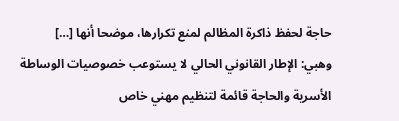حاجة لحفظ ذاكرة المظالم لمنع تكرارها، موضحا أنها […]
وهبي: الإطار القانوني الحالي لا يستوعب خصوصيات الوساطة الأسرية والحاجة قائمة لتنظيم مهني خاص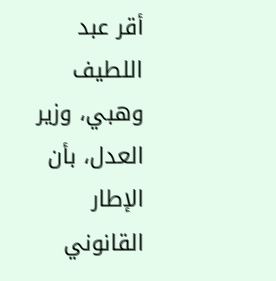أقر عبد اللطيف وهبي، وزير العدل، بأن الإطار القانوني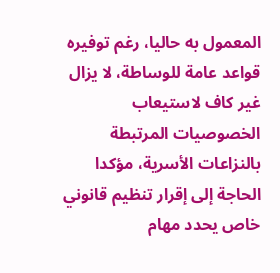المعمول به حاليا، رغم توفيره قواعد عامة للوساطة، لا يزال غير كاف لاستيعاب الخصوصيات المرتبطة بالنزاعات الأسرية، مؤكدا الحاجة إلى إقرار تنظيم قانوني خاص يحدد مهام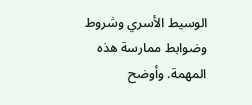الوسيط الأسري وشروط وضوابط ممارسة هذه المهمة. وأوضح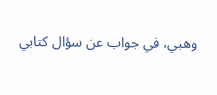وهبي، في جواب عن سؤال كتابي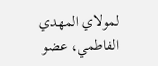لمولاي المهدي الفاطمي، عضو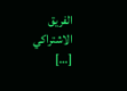الفريق الاشتراكي […]